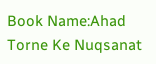Book Name:Ahad Torne Ke Nuqsanat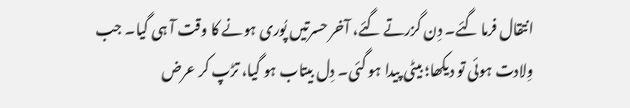انتقال فرما گئے۔ دِن گزرتے گئے، آخر حسرتیں پُوری ہونے کا وقت آ ہی گیا۔ جب وِلادت ہوئی تو دیکھا؛ بیٹی پیدا ہو گئی۔ دِل بیتاب ہو گیا، تڑپ کر عرض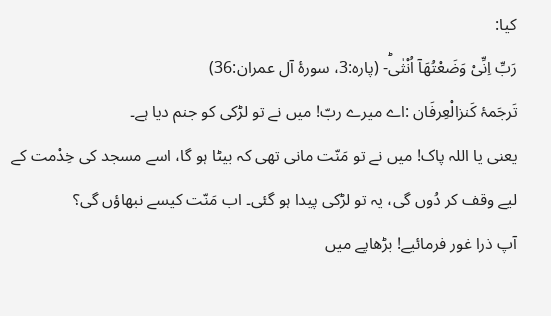کیا:
رَبِّ اِنِّیْ وَضَعْتُهَاۤ اُنْثٰىؕ- (پارہ:3، سورۂ آل عمران:36)
تَرجَمۂ کَنزالْعِرفَان :اے میرے ربّ! میں نے تو لڑکی کو جنم دیا ہے۔
یعنی یا اللہ پاک! میں نے تو مَنّت مانی تھی کہ بیٹا ہو گا، اسے مسجد کی خِدْمت کے لیے وقف کر دُوں گی، یہ تو لڑکی پیدا ہو گئی۔ اب مَنّت کیسے نبھاؤں گی؟
آپ ذرا غور فرمائیے! بڑھاپے میں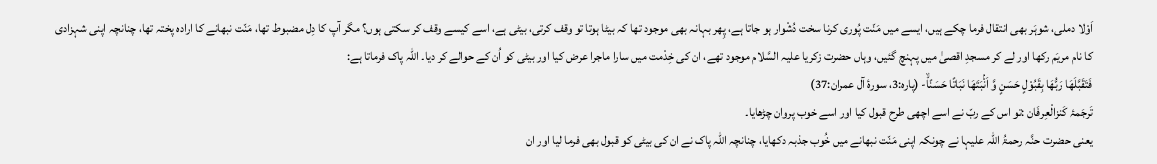اَوْلا دملی، شوہَر بھی انتقال فرما چکے ہیں، ایسے میں مَنّت پُوری کرنا سخت دُشْوار ہو جاتا ہے، پِھر بہانہ بھی موجود تھا کہ بیٹا ہوتا تو وقف کرتی، بیٹی ہے، اسے کیسے وقف کر سکتی ہوں؟ مگر آپ کا دِل مضبوط تھا، مَنّت نبھانے کا ارادہ پختہ تھا، چنانچہ اپنی شہزادی کا نام مریَم رکھا اور لے کر مسجدِ اقصیٰ میں پہنچ گئیں، وہاں حضرت زکریا علیہ السَّلام موجود تھے، ان کی خِدْمت میں سارا ماجرا عرض کیا اور بیٹی کو اُن کے حوالے کر دیا۔ اللہ پاک فرماتا ہے:
فَتَقَبَّلَهَا رَبُّهَا بِقَبُوْلٍ حَسَنٍ وَّ اَنْۢبَتَهَا نَبَاتًا حَسَنًاۙ- (پارہ:3، سورۂ آل عمران:37)
تَرجَمۂ کَنزالْعِرفَان :تو اس کے ربّ نے اسے اچھی طرح قبول کیا اور اسے خوب پروان چڑھایا۔
یعنی حضرت حنَّہ رحمۃُ اللہ علیہا نے چونکہ اپنی مَنّت نبھانے میں خُوب جذبہ دکھایا، چنانچہ اللہ پاک نے ان کی بیٹی کو قبول بھی فرما لیا اور ان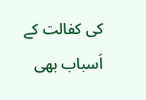کی کفالت کے اَسباب بھی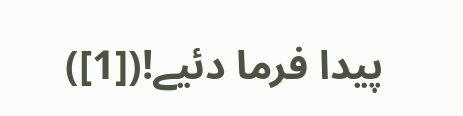پیدا فرما دئیے!([1])